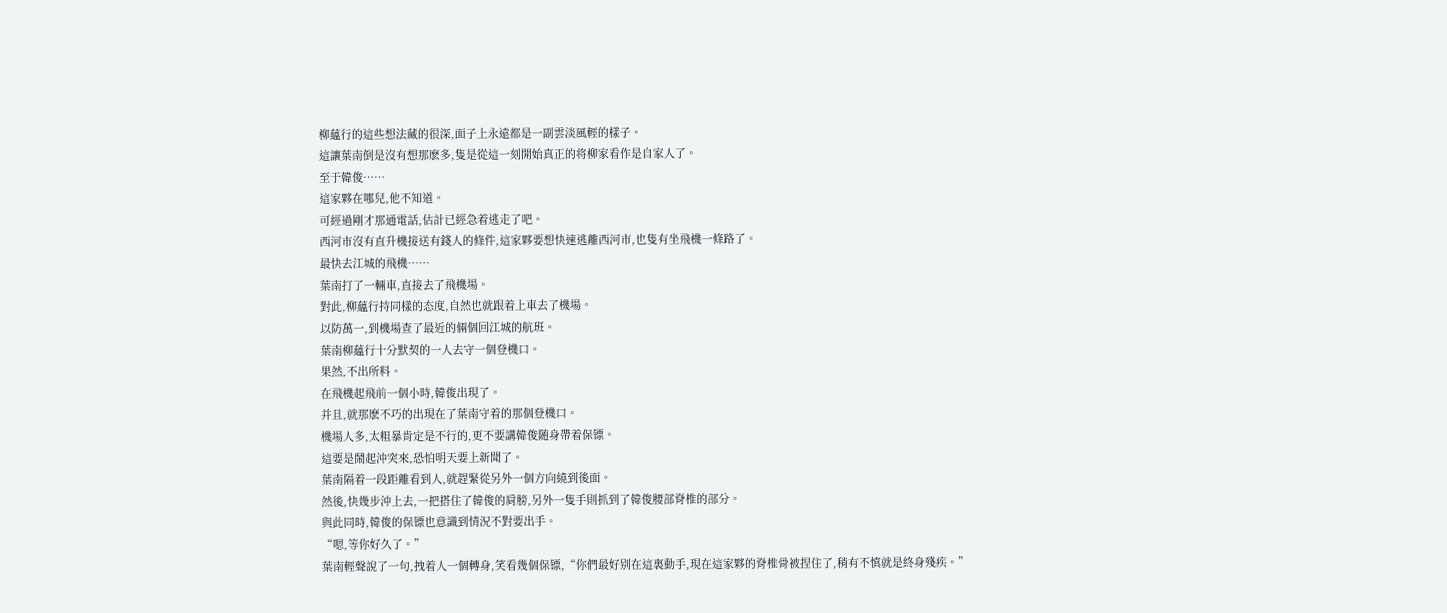柳蘊行的這些想法藏的很深,面子上永遠都是一副雲淡風輕的樣子。
這讓葉南倒是沒有想那麽多,隻是從這一刻開始真正的将柳家看作是自家人了。
至于韓俊……
這家夥在哪兒,他不知道。
可經過剛才那通電話,估計已經急着逃走了吧。
西河市沒有直升機接送有錢人的條件,這家夥要想快速逃離西河市,也隻有坐飛機一條路了。
最快去江城的飛機……
葉南打了一輛車,直接去了飛機場。
對此,柳蘊行持同樣的态度,自然也就跟着上車去了機場。
以防萬一,到機場查了最近的倆個回江城的航班。
葉南柳蘊行十分默契的一人去守一個登機口。
果然,不出所料。
在飛機起飛前一個小時,韓俊出現了。
并且,就那麽不巧的出現在了葉南守着的那個登機口。
機場人多,太粗暴肯定是不行的,更不要講韓俊随身帶着保镖。
這要是鬧起沖突來,恐怕明天要上新聞了。
葉南隔着一段距離看到人,就趕緊從另外一個方向繞到後面。
然後,快幾步沖上去,一把搭住了韓俊的肩膀,另外一隻手則抓到了韓俊腰部脊椎的部分。
與此同時,韓俊的保镖也意識到情況不對要出手。
“嗯,等你好久了。”
葉南輕聲說了一句,拽着人一個轉身,笑看幾個保镖,“你們最好别在這裏動手,現在這家夥的脊椎骨被捏住了,稍有不慎就是終身殘疾。”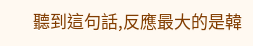聽到這句話,反應最大的是韓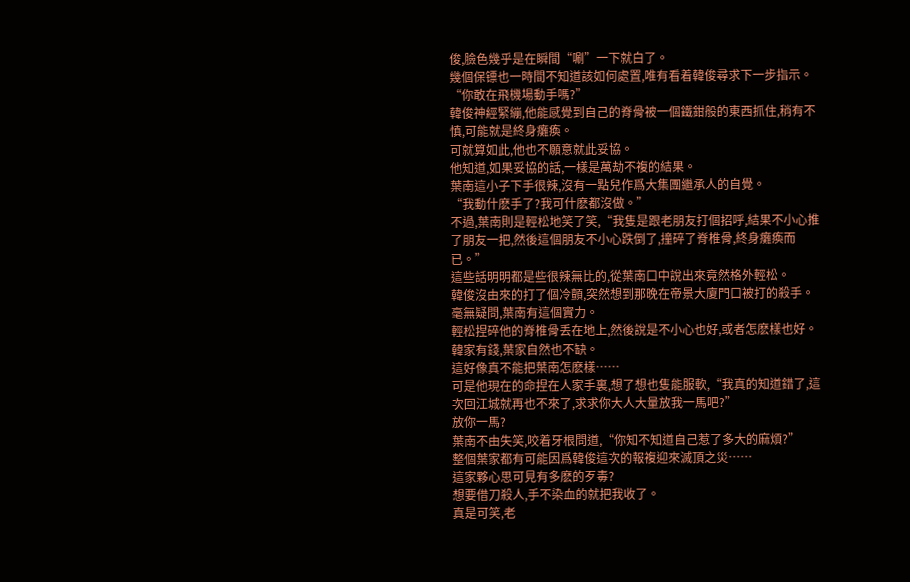俊,臉色幾乎是在瞬間“唰”一下就白了。
幾個保镖也一時間不知道該如何處置,唯有看着韓俊尋求下一步指示。
“你敢在飛機場動手嗎?”
韓俊神經緊繃,他能感覺到自己的脊骨被一個鐵鉗般的東西抓住,稍有不慎,可能就是終身癱瘓。
可就算如此,他也不願意就此妥協。
他知道,如果妥協的話,一樣是萬劫不複的結果。
葉南這小子下手很辣,沒有一點兒作爲大集團繼承人的自覺。
“我動什麽手了?我可什麽都沒做。”
不過,葉南則是輕松地笑了笑,“我隻是跟老朋友打個招呼,結果不小心推了朋友一把,然後這個朋友不小心跌倒了,撞碎了脊椎骨,終身癱瘓而已。”
這些話明明都是些很辣無比的,從葉南口中說出來竟然格外輕松。
韓俊沒由來的打了個冷顫,突然想到那晚在帝景大廈門口被打的殺手。
毫無疑問,葉南有這個實力。
輕松捏碎他的脊椎骨丢在地上,然後說是不小心也好,或者怎麽樣也好。
韓家有錢,葉家自然也不缺。
這好像真不能把葉南怎麽樣……
可是他現在的命捏在人家手裏,想了想也隻能服軟,“我真的知道錯了,這次回江城就再也不來了,求求你大人大量放我一馬吧?”
放你一馬?
葉南不由失笑,咬着牙根問道,“你知不知道自己惹了多大的麻煩?”
整個葉家都有可能因爲韓俊這次的報複迎來滅頂之災……
這家夥心思可見有多麽的歹毒?
想要借刀殺人,手不染血的就把我收了。
真是可笑,老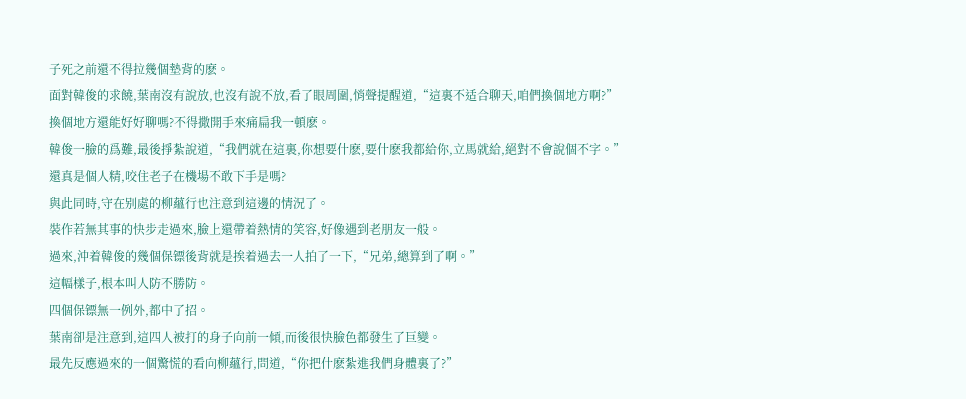子死之前還不得拉幾個墊背的麽。
面對韓俊的求饒,葉南沒有說放,也沒有說不放,看了眼周圍,悄聲提醒道,“這裏不适合聊天,咱們換個地方啊?”
換個地方還能好好聊嗎?不得撒開手來痛扁我一頓麽。
韓俊一臉的爲難,最後掙紮說道,“我們就在這裏,你想要什麽,要什麽我都給你,立馬就給,絕對不會說個不字。”
還真是個人精,咬住老子在機場不敢下手是嗎?
與此同時,守在别處的柳蘊行也注意到這邊的情況了。
裝作若無其事的快步走過來,臉上還帶着熱情的笑容,好像遇到老朋友一般。
過來,沖着韓俊的幾個保镖後背就是挨着過去一人拍了一下,“兄弟,總算到了啊。”
這幅樣子,根本叫人防不勝防。
四個保镖無一例外,都中了招。
葉南卻是注意到,這四人被打的身子向前一傾,而後很快臉色都發生了巨變。
最先反應過來的一個驚慌的看向柳蘊行,問道,“你把什麽紮進我們身體裏了?”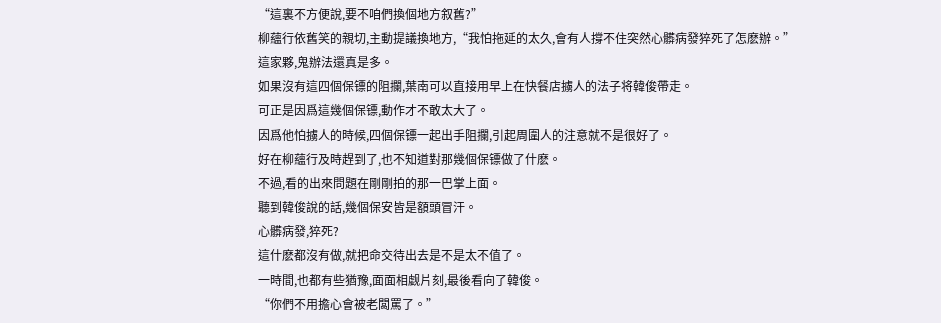“這裏不方便說,要不咱們換個地方叙舊?”
柳蘊行依舊笑的親切,主動提議換地方,“我怕拖延的太久,會有人撐不住突然心髒病發猝死了怎麽辦。”
這家夥,鬼辦法還真是多。
如果沒有這四個保镖的阻攔,葉南可以直接用早上在快餐店擄人的法子将韓俊帶走。
可正是因爲這幾個保镖,動作才不敢太大了。
因爲他怕擄人的時候,四個保镖一起出手阻攔,引起周圍人的注意就不是很好了。
好在柳蘊行及時趕到了,也不知道對那幾個保镖做了什麽。
不過,看的出來問題在剛剛拍的那一巴掌上面。
聽到韓俊說的話,幾個保安皆是額頭冒汗。
心髒病發,猝死?
這什麽都沒有做,就把命交待出去是不是太不值了。
一時間,也都有些猶豫,面面相觑片刻,最後看向了韓俊。
“你們不用擔心會被老闆罵了。”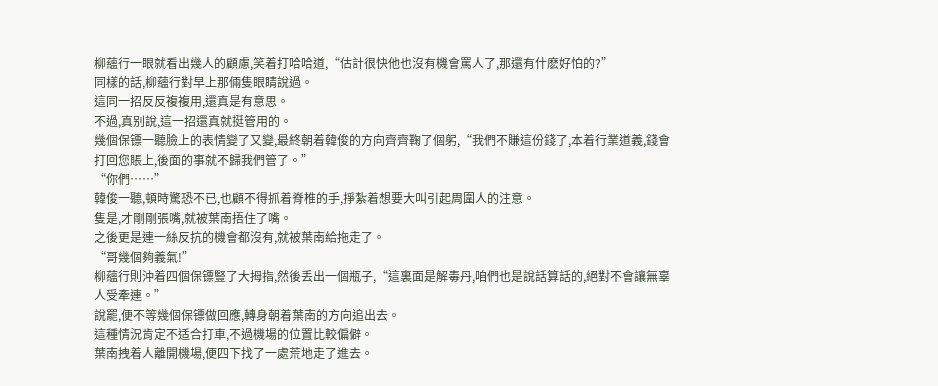柳蘊行一眼就看出幾人的顧慮,笑着打哈哈道,“估計很快他也沒有機會罵人了,那還有什麽好怕的?”
同樣的話,柳蘊行對早上那倆隻眼睛說過。
這同一招反反複複用,還真是有意思。
不過,真别說,這一招還真就挺管用的。
幾個保镖一聽臉上的表情變了又變,最終朝着韓俊的方向齊齊鞠了個躬,“我們不賺這份錢了,本着行業道義,錢會打回您賬上,後面的事就不歸我們管了。”
“你們……”
韓俊一聽,頓時驚恐不已,也顧不得抓着脊椎的手,掙紮着想要大叫引起周圍人的注意。
隻是,才剛剛張嘴,就被葉南捂住了嘴。
之後更是連一絲反抗的機會都沒有,就被葉南給拖走了。
“哥幾個夠義氣!”
柳蘊行則沖着四個保镖豎了大拇指,然後丢出一個瓶子,“這裏面是解毒丹,咱們也是說話算話的,絕對不會讓無辜人受牽連。”
說罷,便不等幾個保镖做回應,轉身朝着葉南的方向追出去。
這種情況肯定不适合打車,不過機場的位置比較偏僻。
葉南拽着人離開機場,便四下找了一處荒地走了進去。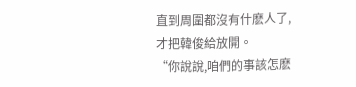直到周圍都沒有什麽人了,才把韓俊給放開。
“你說說,咱們的事該怎麽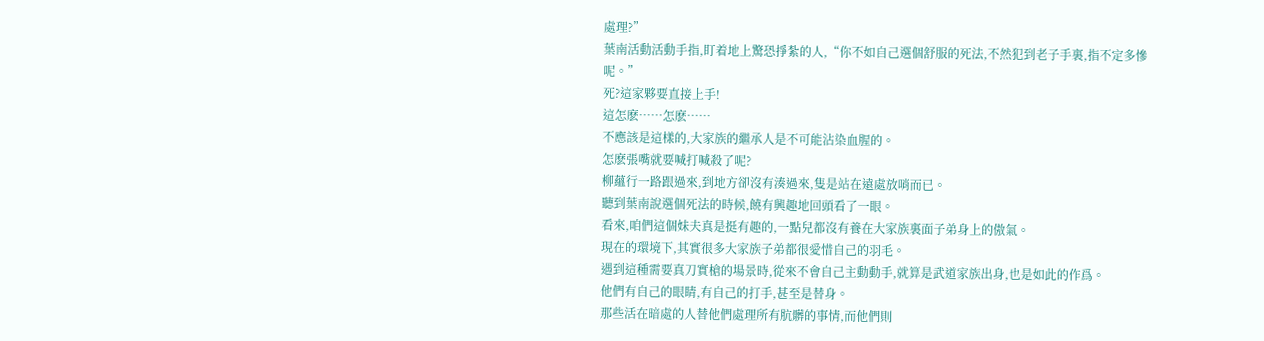處理?”
葉南活動活動手指,盯着地上驚恐掙紮的人,“你不如自己選個舒服的死法,不然犯到老子手裏,指不定多慘呢。”
死?這家夥要直接上手!
這怎麽……怎麽……
不應該是這樣的,大家族的繼承人是不可能沾染血腥的。
怎麽張嘴就要喊打喊殺了呢?
柳蘊行一路跟過來,到地方卻沒有湊過來,隻是站在遠處放哨而已。
聽到葉南說選個死法的時候,饒有興趣地回頭看了一眼。
看來,咱們這個妹夫真是挺有趣的,一點兒都沒有養在大家族裏面子弟身上的傲氣。
現在的環境下,其實很多大家族子弟都很愛惜自己的羽毛。
遇到這種需要真刀實槍的場景時,從來不會自己主動動手,就算是武道家族出身,也是如此的作爲。
他們有自己的眼睛,有自己的打手,甚至是替身。
那些活在暗處的人替他們處理所有肮髒的事情,而他們則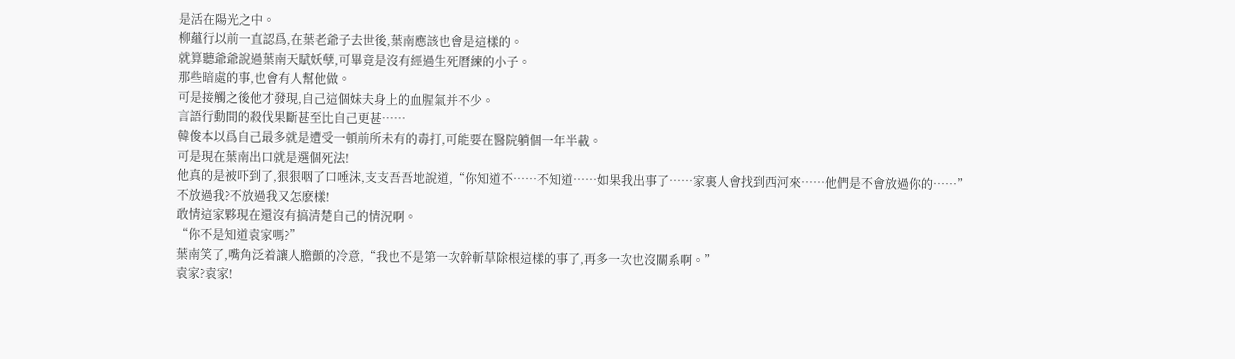是活在陽光之中。
柳蘊行以前一直認爲,在葉老爺子去世後,葉南應該也會是這樣的。
就算聽爺爺說過葉南天賦妖孽,可畢竟是沒有經過生死曆練的小子。
那些暗處的事,也會有人幫他做。
可是接觸之後他才發現,自己這個妹夫身上的血腥氣并不少。
言語行動間的殺伐果斷甚至比自己更甚……
韓俊本以爲自己最多就是遭受一頓前所未有的毒打,可能要在醫院躺個一年半載。
可是現在葉南出口就是選個死法!
他真的是被吓到了,狠狠咽了口唾沫,支支吾吾地說道,“你知道不……不知道……如果我出事了……家裏人會找到西河來……他們是不會放過你的……”
不放過我?不放過我又怎麽樣!
敢情這家夥現在還沒有搞清楚自己的情況啊。
“你不是知道袁家嗎?”
葉南笑了,嘴角泛着讓人膽顫的冷意,“我也不是第一次幹斬草除根這樣的事了,再多一次也沒關系啊。”
袁家?袁家!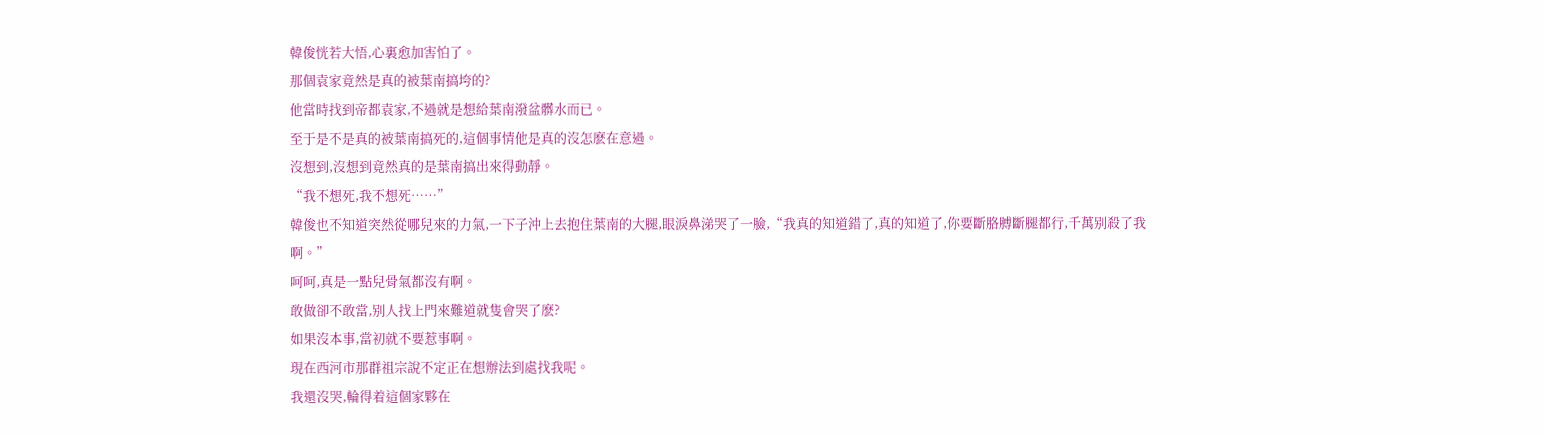韓俊恍若大悟,心裏愈加害怕了。
那個袁家竟然是真的被葉南搞垮的?
他當時找到帝都袁家,不過就是想給葉南潑盆髒水而已。
至于是不是真的被葉南搞死的,這個事情他是真的沒怎麽在意過。
沒想到,沒想到竟然真的是葉南搞出來得動靜。
“我不想死,我不想死……”
韓俊也不知道突然從哪兒來的力氣,一下子沖上去抱住葉南的大腿,眼淚鼻涕哭了一臉,“我真的知道錯了,真的知道了,你要斷胳膊斷腿都行,千萬别殺了我啊。”
呵呵,真是一點兒骨氣都沒有啊。
敢做卻不敢當,别人找上門來難道就隻會哭了麽?
如果沒本事,當初就不要惹事啊。
現在西河市那群祖宗說不定正在想辦法到處找我呢。
我還沒哭,輪得着這個家夥在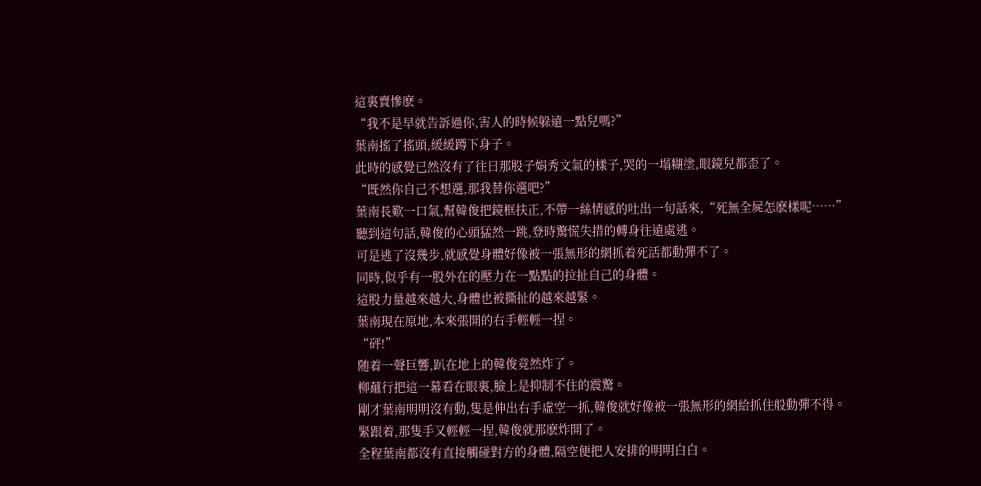這裏賣慘麽。
“我不是早就告訴過你,害人的時候躲遠一點兒嗎?”
葉南搖了搖頭,緩緩蹲下身子。
此時的感覺已然沒有了往日那股子娟秀文氣的樣子,哭的一塌糊塗,眼鏡兒都歪了。
“既然你自己不想選,那我替你選吧?”
葉南長歎一口氣,幫韓俊把鏡框扶正,不帶一絲情感的吐出一句話來,“死無全屍怎麽樣呢……”
聽到這句話,韓俊的心頭猛然一跳,登時驚慌失措的轉身往遠處逃。
可是逃了沒幾步,就感覺身體好像被一張無形的網抓着死活都動彈不了。
同時,似乎有一股外在的壓力在一點點的拉扯自己的身體。
這股力量越來越大,身體也被撕扯的越來越緊。
葉南現在原地,本來張開的右手輕輕一捏。
“砰!”
随着一聲巨響,趴在地上的韓俊竟然炸了。
柳蘊行把這一幕看在眼裏,臉上是抑制不住的震驚。
剛才葉南明明沒有動,隻是伸出右手虛空一抓,韓俊就好像被一張無形的網給抓住般動彈不得。
緊跟着,那隻手又輕輕一捏,韓俊就那麽炸開了。
全程葉南都沒有直接觸碰對方的身體,隔空便把人安排的明明白白。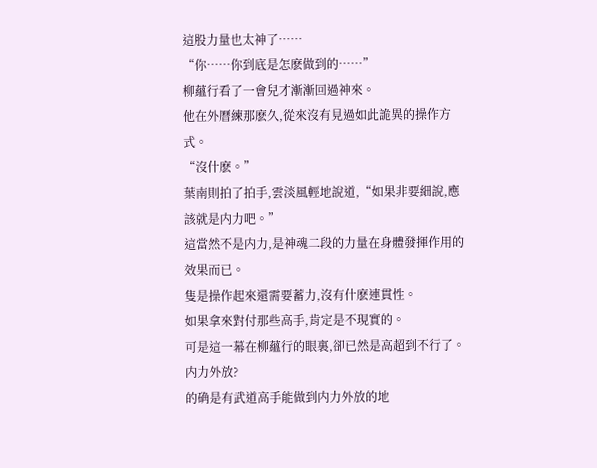這股力量也太神了……
“你……你到底是怎麽做到的……”
柳蘊行看了一會兒才漸漸回過神來。
他在外曆練那麽久,從來沒有見過如此詭異的操作方式。
“沒什麽。”
葉南則拍了拍手,雲淡風輕地說道,“如果非要細說,應該就是内力吧。”
這當然不是内力,是神魂二段的力量在身體發揮作用的效果而已。
隻是操作起來還需要蓄力,沒有什麽連貫性。
如果拿來對付那些高手,肯定是不現實的。
可是這一幕在柳蘊行的眼裏,卻已然是高超到不行了。
内力外放?
的确是有武道高手能做到内力外放的地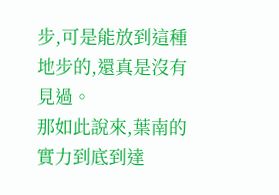步,可是能放到這種地步的,還真是沒有見過。
那如此說來,葉南的實力到底到達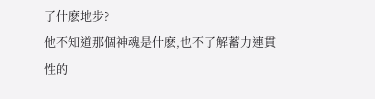了什麽地步?
他不知道那個神魂是什麽,也不了解蓄力連貫性的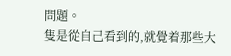問題。
隻是從自己看到的,就覺着那些大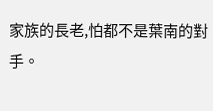家族的長老,怕都不是葉南的對手。